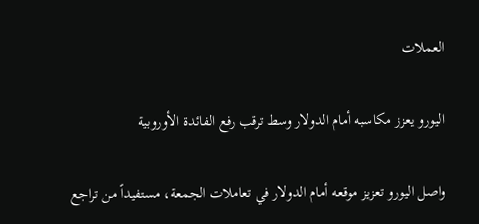العملات

اليورو يعزز مكاسبه أمام الدولار وسط ترقب رفع الفائدة الأوروبية

واصل اليورو تعزيز موقعه أمام الدولار في تعاملات الجمعة، مستفيداً من تراجع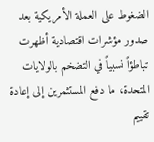الضغوط على العملة الأمريكية بعد صدور مؤشرات اقتصادية أظهرت تباطؤاً نسبياً في التضخم بالولايات المتحدة، ما دفع المستثمرين إلى إعادة تقييم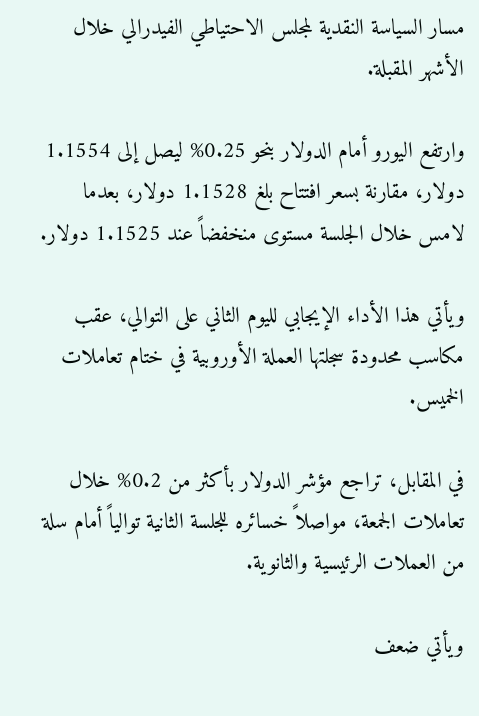مسار السياسة النقدية لمجلس الاحتياطي الفيدرالي خلال الأشهر المقبلة.

وارتفع اليورو أمام الدولار بنحو 0.25% ليصل إلى 1.1554 دولار، مقارنة بسعر افتتاح بلغ 1.1528 دولار، بعدما لامس خلال الجلسة مستوى منخفضاً عند 1.1525 دولار.

ويأتي هذا الأداء الإيجابي لليوم الثاني على التوالي، عقب مكاسب محدودة سجلتها العملة الأوروبية في ختام تعاملات الخميس.

في المقابل، تراجع مؤشر الدولار بأكثر من 0.2% خلال تعاملات الجمعة، مواصلاً خسائره للجلسة الثانية توالياً أمام سلة من العملات الرئيسية والثانوية.

ويأتي ضعف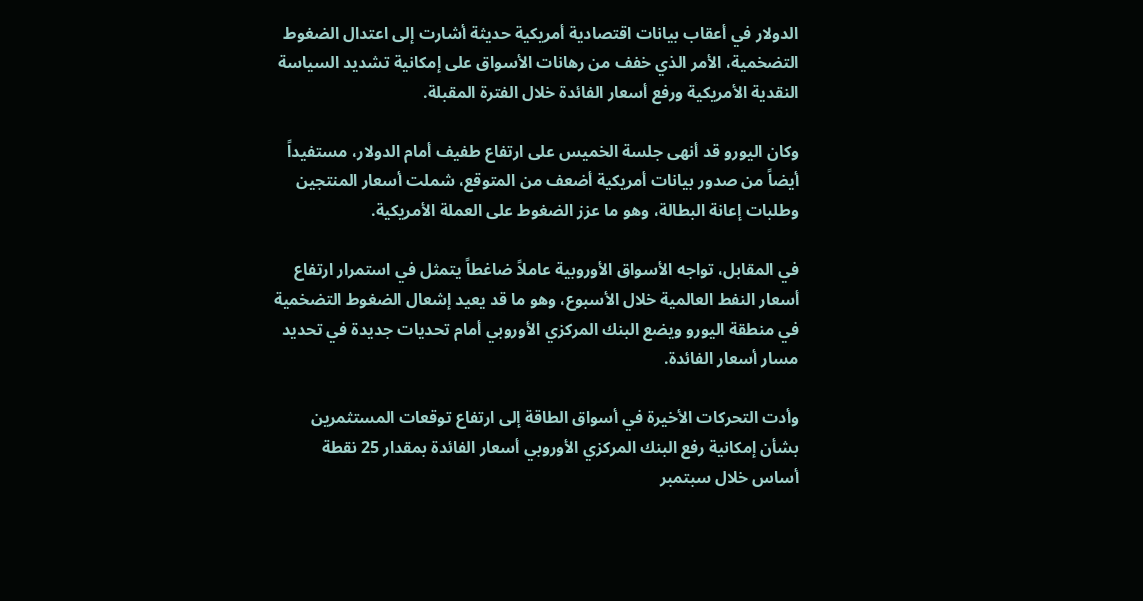الدولار في أعقاب بيانات اقتصادية أمريكية حديثة أشارت إلى اعتدال الضغوط التضخمية، الأمر الذي خفف من رهانات الأسواق على إمكانية تشديد السياسة النقدية الأمريكية ورفع أسعار الفائدة خلال الفترة المقبلة.

وكان اليورو قد أنهى جلسة الخميس على ارتفاع طفيف أمام الدولار، مستفيداً أيضاً من صدور بيانات أمريكية أضعف من المتوقع، شملت أسعار المنتجين وطلبات إعانة البطالة، وهو ما عزز الضغوط على العملة الأمريكية.

في المقابل، تواجه الأسواق الأوروبية عاملاً ضاغطاً يتمثل في استمرار ارتفاع أسعار النفط العالمية خلال الأسبوع، وهو ما قد يعيد إشعال الضغوط التضخمية في منطقة اليورو ويضع البنك المركزي الأوروبي أمام تحديات جديدة في تحديد مسار أسعار الفائدة.

وأدت التحركات الأخيرة في أسواق الطاقة إلى ارتفاع توقعات المستثمرين بشأن إمكانية رفع البنك المركزي الأوروبي أسعار الفائدة بمقدار 25 نقطة أساس خلال سبتمبر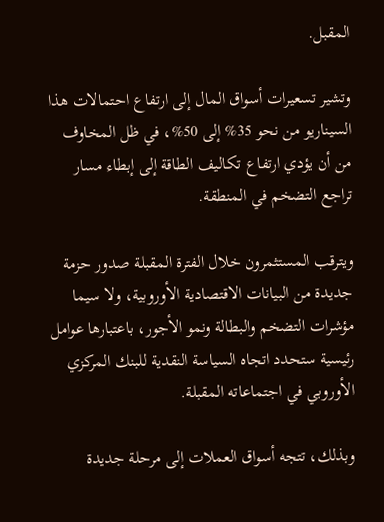المقبل.

وتشير تسعيرات أسواق المال إلى ارتفاع احتمالات هذا السيناريو من نحو 35% إلى 50%، في ظل المخاوف من أن يؤدي ارتفاع تكاليف الطاقة إلى إبطاء مسار تراجع التضخم في المنطقة.

ويترقب المستثمرون خلال الفترة المقبلة صدور حزمة جديدة من البيانات الاقتصادية الأوروبية، ولا سيما مؤشرات التضخم والبطالة ونمو الأجور، باعتبارها عوامل رئيسية ستحدد اتجاه السياسة النقدية للبنك المركزي الأوروبي في اجتماعاته المقبلة.

وبذلك، تتجه أسواق العملات إلى مرحلة جديدة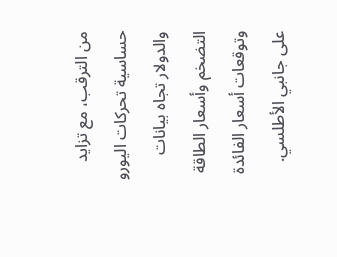من الترقب، مع تزايد حساسية تحركات اليورو والدولار تجاه بيانات التضخم وأسعار الطاقة وتوقعات أسعار الفائدة على جانبي الأطلسي.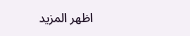اظهر المزيد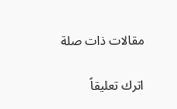مقالات ذات صلة

اترك تعليقاً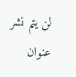لن يتم نشر عنوان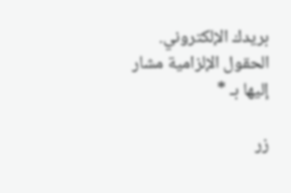بريدك الإلكتروني. الحقول الإلزامية مشار إليها بـ *

زر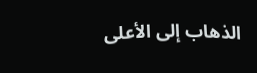الذهاب إلى الأعلى